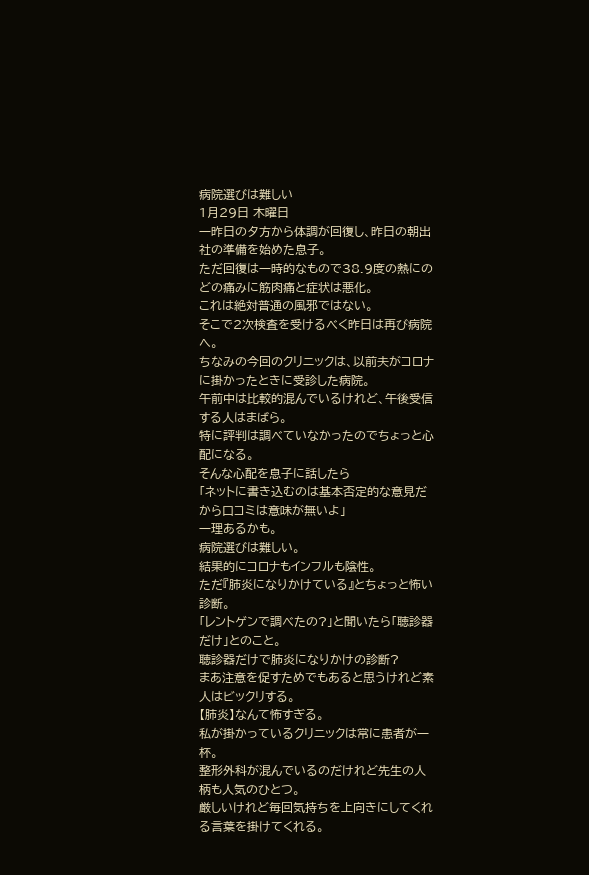病院選びは難しい
1月29日 木曜日
一昨日の夕方から体調が回復し、昨日の朝出社の準備を始めた息子。
ただ回復は一時的なもので38.9度の熱にのどの痛みに筋肉痛と症状は悪化。
これは絶対普通の風邪ではない。
そこで2次検査を受けるべく昨日は再び病院へ。
ちなみの今回のクリニックは、以前夫がコロナに掛かったときに受診した病院。
午前中は比較的混んでいるけれど、午後受信する人はまばら。
特に評判は調べていなかったのでちょっと心配になる。
そんな心配を息子に話したら
「ネットに書き込むのは基本否定的な意見だから口コミは意味が無いよ」
一理あるかも。
病院選びは難しい。
結果的にコロナもインフルも陰性。
ただ『肺炎になりかけている』とちょっと怖い診断。
「レントゲンで調べたの?」と聞いたら「聴診器だけ」とのこと。
聴診器だけで肺炎になりかけの診断?
まあ注意を促すためでもあると思うけれど素人はビックリする。
【肺炎】なんて怖すぎる。
私が掛かっているクリニックは常に患者が一杯。
整形外科が混んでいるのだけれど先生の人柄も人気のひとつ。
厳しいけれど毎回気持ちを上向きにしてくれる言葉を掛けてくれる。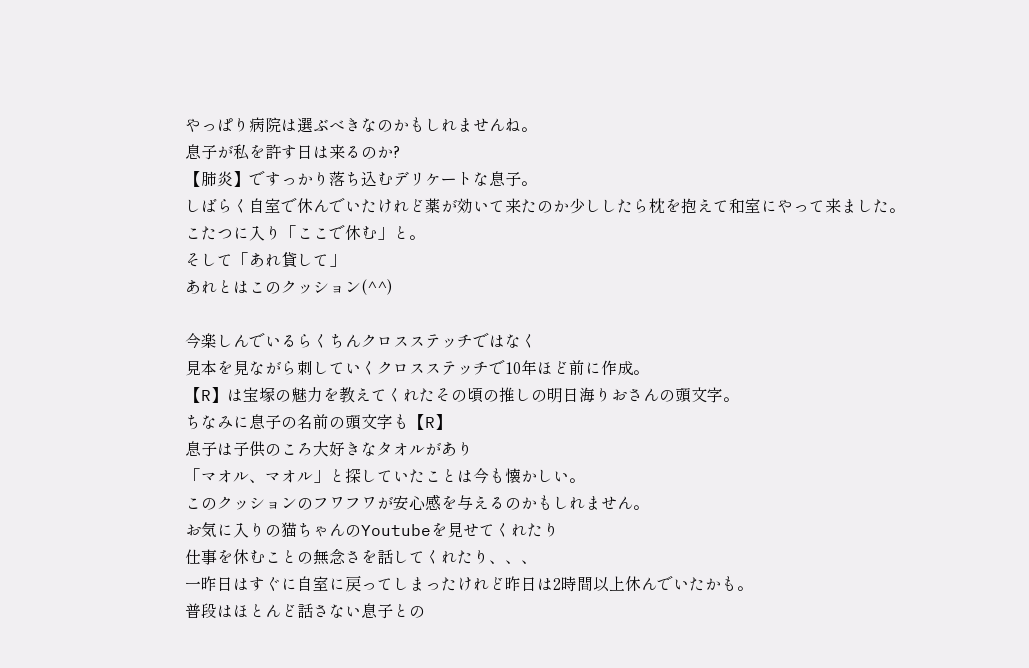やっぱり病院は選ぶべきなのかもしれませんね。
息子が私を許す日は来るのか?
【肺炎】ですっかり落ち込むデリケートな息子。
しばらく自室で休んでいたけれど薬が効いて来たのか少ししたら枕を抱えて和室にやって来ました。
こたつに入り「ここで休む」と。
そして「あれ貸して」
あれとはこのクッション(^^)

今楽しんでいるらくちんクロスステッチではなく
見本を見ながら刺していくクロスステッチで10年ほど前に作成。
【R】は宝塚の魅力を教えてくれたその頃の推しの明日海りおさんの頭文字。
ちなみに息子の名前の頭文字も【R】
息子は子供のころ大好きなタオルがあり
「マオル、マオル」と探していたことは今も懐かしい。
このクッションのフワフワが安心感を与えるのかもしれません。
お気に入りの猫ちゃんのYoutubeを見せてくれたり
仕事を休むことの無念さを話してくれたり、、、
一昨日はすぐに自室に戻ってしまったけれど昨日は2時間以上休んでいたかも。
普段はほとんど話さない息子との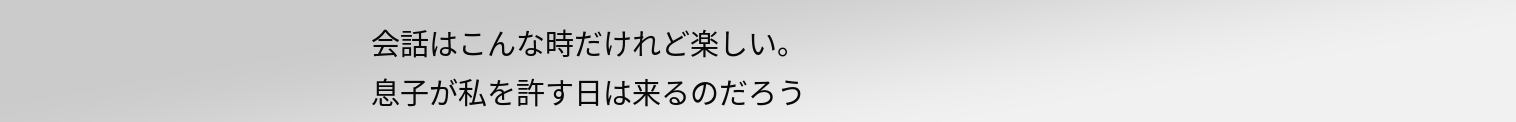会話はこんな時だけれど楽しい。
息子が私を許す日は来るのだろう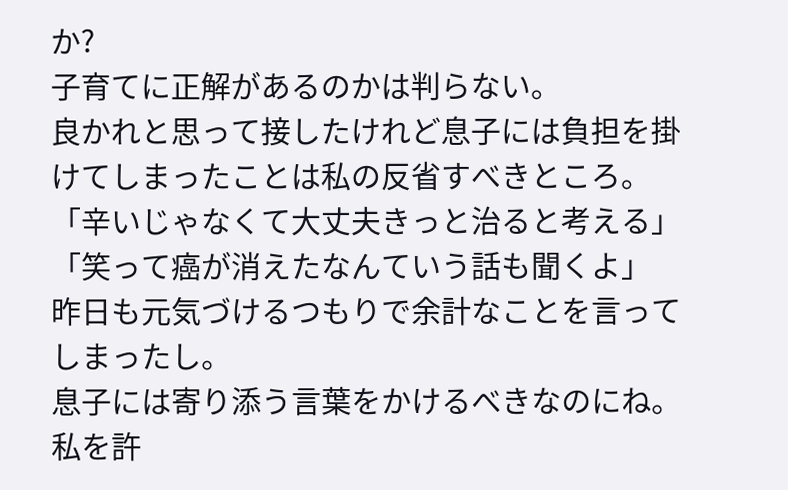か?
子育てに正解があるのかは判らない。
良かれと思って接したけれど息子には負担を掛けてしまったことは私の反省すべきところ。
「辛いじゃなくて大丈夫きっと治ると考える」
「笑って癌が消えたなんていう話も聞くよ」
昨日も元気づけるつもりで余計なことを言ってしまったし。
息子には寄り添う言葉をかけるべきなのにね。
私を許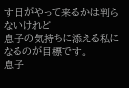す日がやって来るかは判らないけれど
息子の気持ちに添える私になるのが目標です。
息子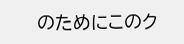のためにこのク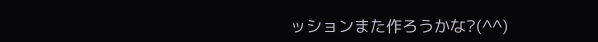ッションまた作ろうかな?(^^)